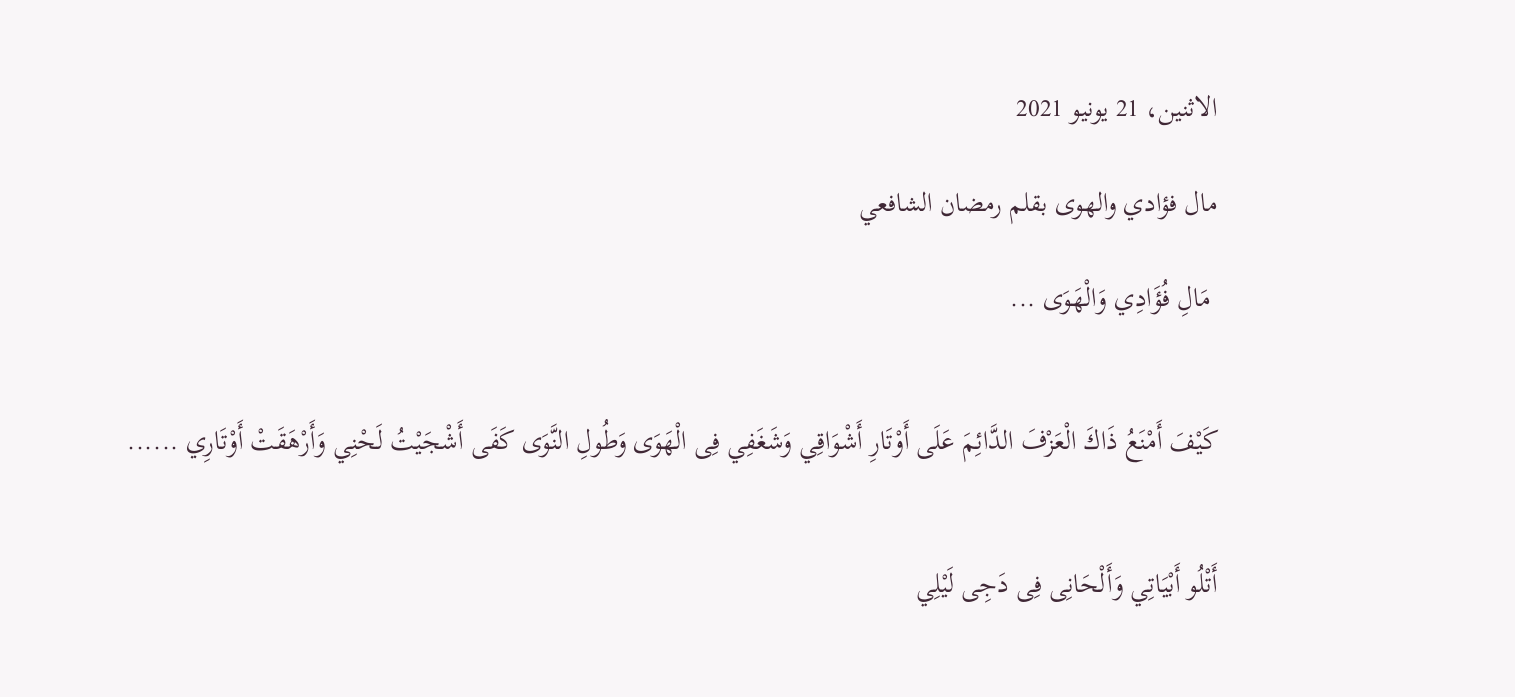الاثنين، 21 يونيو 2021

مال فؤادي والهوى بقلم رمضان الشافعي

 مَالِ فُؤَادِي وَالْهَوَى ...


كَيْفَ أَمْنَعُ ذَاكَ الْعَزْفَ الدَّائِمَ عَلَى أَوْتَارِ أَشْوَاقِي وَشَغَفِي فِى الْهَوَى وَطُولِ النَّوَى كَفَى أَشْجَيْتُ لَحْنِي وَأَرْهَقَتْ أَوْتَارِي ......


أَتْلُو أَبْيَاتِي وَأَلْحَانِى فِى دَجِى لَيْلِي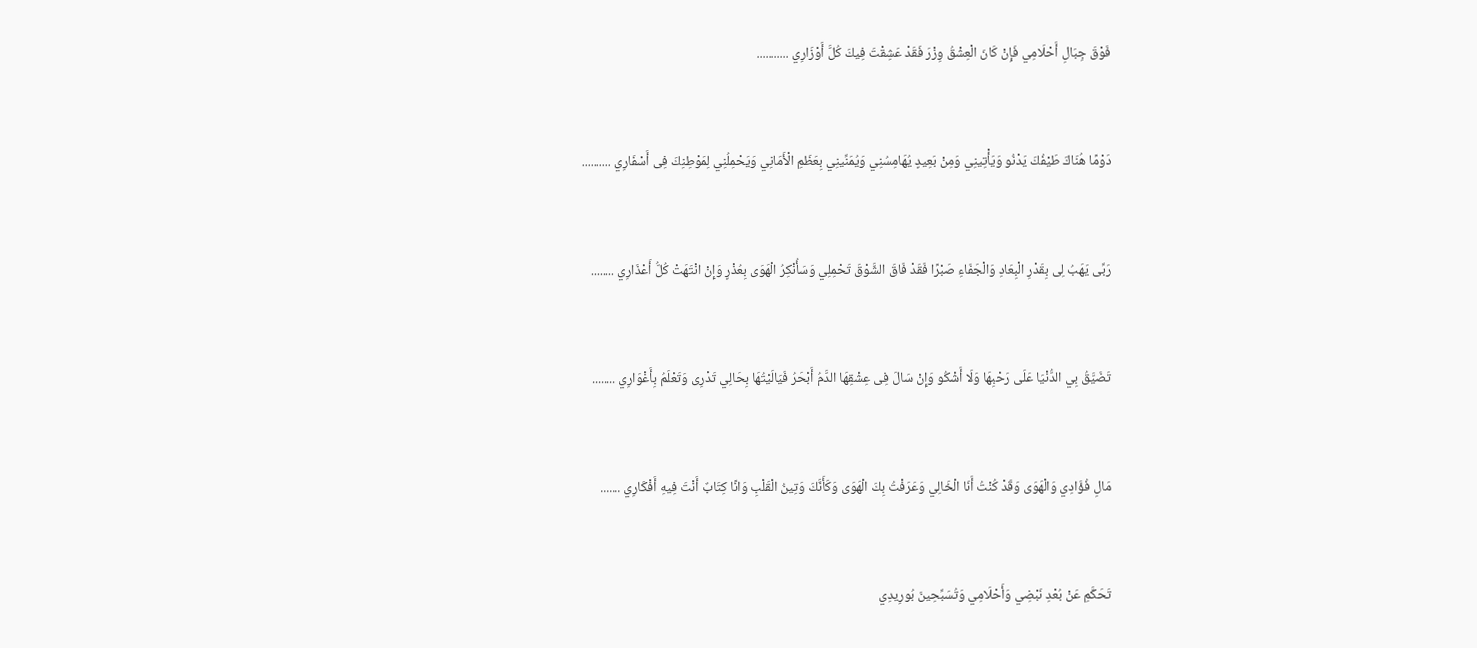فَوْقَ جِبَالِ أَحْلَامِي فَإِنْ كَانَ الْعِشْقُ وِزْرَ فَقَدْ عَشِقْتَ فِيكَ كُلَّ أَوْزَارِي ...........


دَوْمًا هُنَاكَ طَيْفُكَ يَدْنُو وَيَأْتِينِي وَمِنْ بَعِيدٍ يُهَامِسُنِي وَيُمَنِّينِي بِعَظَمِ الْأَمَانِي وَيَحْمِلُنِي لِمَوْطِنِكَ فِى أَسْفَارِي ..........


رَبِّى يَهَبُ لِى بِقَدْرِ الْبِعَادِ وَالْجَفَاءِ صَبْرًا فَقَدْ فَاقَ الشَّوْقَ تَحْمِلِي وَسَأُنْكِرُ الْهَوَى بِعُذْرٍ وَإِنْ انْتَهَتْ كُلُّ أَعْذَارِي ........


تَضَيَّقُ بِي الدُّنْيَا عَلَى رَحْبِهَا وَلَا أَشْكُو وَإِنْ سَالَ فِى عِشْقِهَا الدَّمُ أَبْحَرُ فَيَالَيْتُهَا بِحَالِي تَدْرِى وَتَعْلَمُ بِأَغْوَارِي ........


مَالِ فُؤَادِي وَالْهَوَى وَقَدْ كُنْتُ أَنَا الْخَالِي وَعَرَفْتُ بِكَ الْهَوَى وَكَأَنَّكَ وَتِينُ الْقَلْبِ وَانًا كِتَابٌ أَنْتَ فِيهِ أَفْكَارِي .......


تَحَكَّمِ عَنْ بُعْدِ نَبْضِي وَأَحْلَامِي وَتُسَبِّحِينَ بُورِيدِي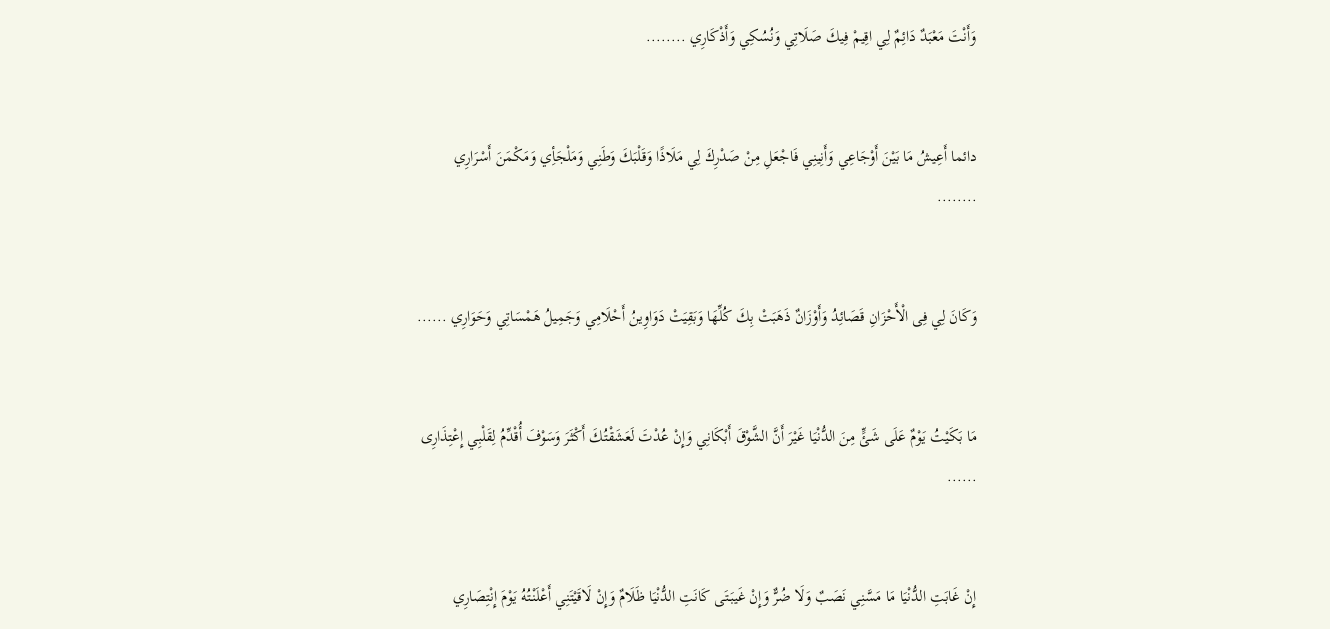وَأَنْتَ مَعْبَدٌ دَائِمٌ لِي اقِيمْ فِيكَ صَلَاتِي وَنُسُكِي وَأَذْكَارِي ........


دائما أَعِيشُ مَا بَيْنَ أَوْجَاعِي وَأَنِينِي فَاجْعَلِ مِنْ صَدْرِكَ لِي مَلَاذًا وَقَلْبَكَ وَطَنِي وَمَلْجَأِي وَمَكْمَنَ أَسْرَارِي ........


وَكَانَ لِي فِى الْأَحْزَانِ قَصَائِدُ وَأَوْزَانٌ ذَهَبَتْ بِكَ كُلِّهَا وَبَقِيَتْ دَوَاوِينُ أَحْلَامِي وَجَمِيلُ هَمْسَاتِي وَحَوَارِي ......


مَا بَكَيْتُ يَوْمٌ عَلَى شَئٍّ مِنَ الدُّنْيَا غَيْرَ أَنَّ الشَّوْقَ أَبْكَانِي وَإِنْ عُدْتَ لَعَشَقْتُكَ أَكْثَرَ وَسَوْفَ أُقْدِّمُ لِقَلْبِي إِعْتِذَارِى ......


إِنْ غَابَتِ الدُّنْيَا مَا مَسَّنِي نَصَبٌ وَلَا ضُرٌّ وَإِنْ غَيبَتَى كَانَتِ الدُّنْيَا ظَلَامٌ وَإِنْ لَاقَيْتَنِي أَعْلَنْتُهُ يَوْمَ إِنْتِصَارِي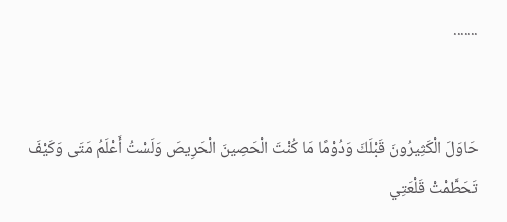.......


حَاوَلَ الْكَثِيرُونَ قَبْلَكَ وَدُوْمًا مَا كُنْتَ الْحَصِينَ الْحَرِيصَ وَلَسْتُ أَعْلَمُ مَتَى وَكَيْفَ تَحَطَّمْتْ قَلْعَتِي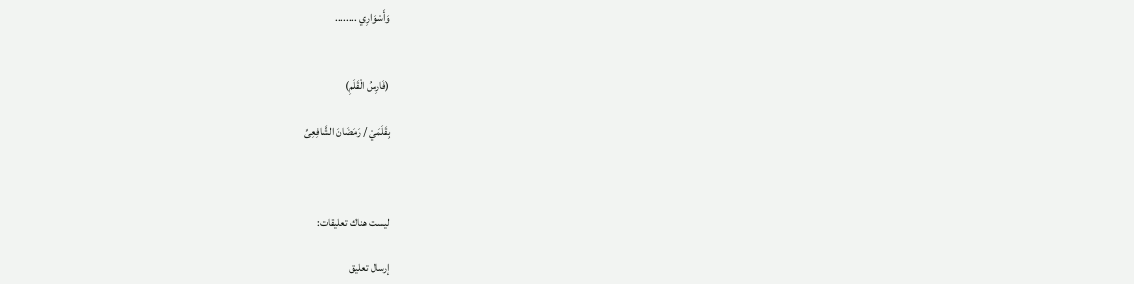وَأَسْوَارِي ........


(فَارِسُ الْقَلَمِ)

بِقَلَمَيْ / رَمَضَانَ الشَّافِعِىِّ



ليست هناك تعليقات:

إرسال تعليق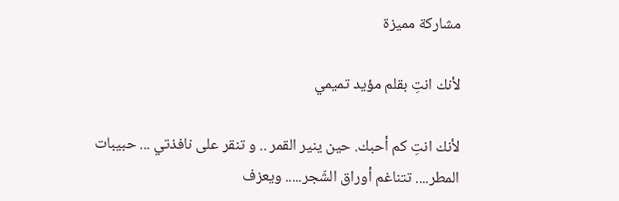مشاركة مميزة

لأنك انتِ بقلم مؤيد تميمي

لأنك انتِ كم أحبك. حين ينير القمر .. و تنقر على نافذتي ... حبيبات المطر.... تتناغم أوراق الشّجر..... ويعزف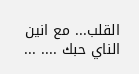القلب... مع انين الناي حبك .... ...